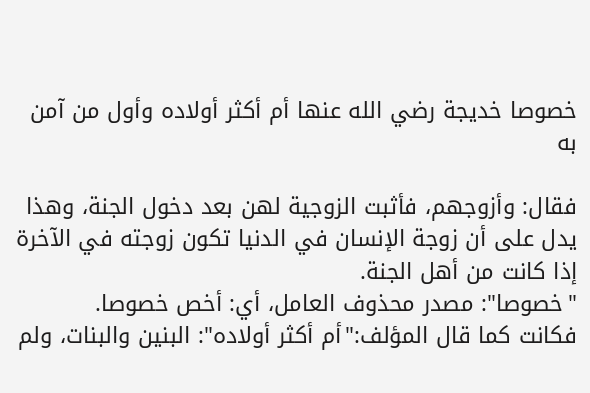خصوصا خديجة رضي الله عنها أم أكثر أولاده وأول من آمن به

فقال: وأزوجهم، فأثبت الزوجية لهن بعد دخول الجنة، وهذا يدل على أن زوجة الإنسان في الدنيا تكون زوجته في الآخرة إذا كانت من أهل الجنة.
"خصوصا": مصدر محذوف العامل، أي: أخص خصوصا.
فكانت كما قال المؤلف:"أم أكثر أولاده": البنين والبنات، ولم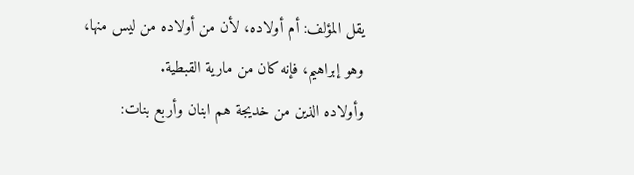يقل المؤلف: أم أولاده، لأن من أولاده من ليس منها، وهو إبراهيم، فإنه كان من مارية القبطية.
وأولاده الذين من خديجة هم ابنان وأربع بنات: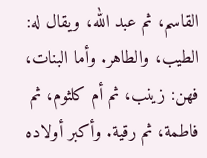القاسم، ثم عبد الله، ويقال له: الطيب، والطاهر. وأما البنات، فهن: زينب، ثم أم كلثوم، ثم فاطمة، ثم رقية. وأكبر أولاده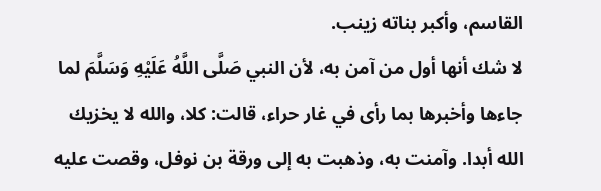القاسم، وأكبر بناته زينب.
لا شك أنها أول من آمن به، لأن النبي صَلَّى اللَّهُ عَلَيْهِ وَسَلَّمَ لما جاءها وأخبرها بما رأى في غار حراء، قالت: كلا، والله لا يخزيك الله أبدا. وآمنت به، وذهبت به إلى ورقة بن نوفل، وقصت عليه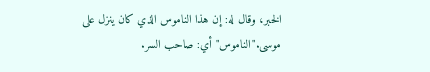الخبر، وقال له: إن هذا الناموس الذي كان ينزل على موسى."الناموس"أي: صاحب السر.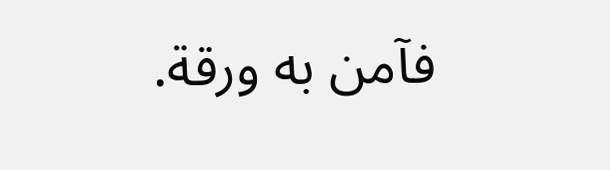فآمن به ورقة.